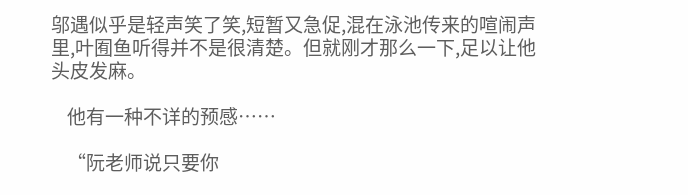邬遇似乎是轻声笑了笑,短暂又急促,混在泳池传来的喧闹声里,叶囿鱼听得并不是很清楚。但就刚才那么一下,足以让他头皮发麻。

    他有一种不详的预感……

    “阮老师说只要你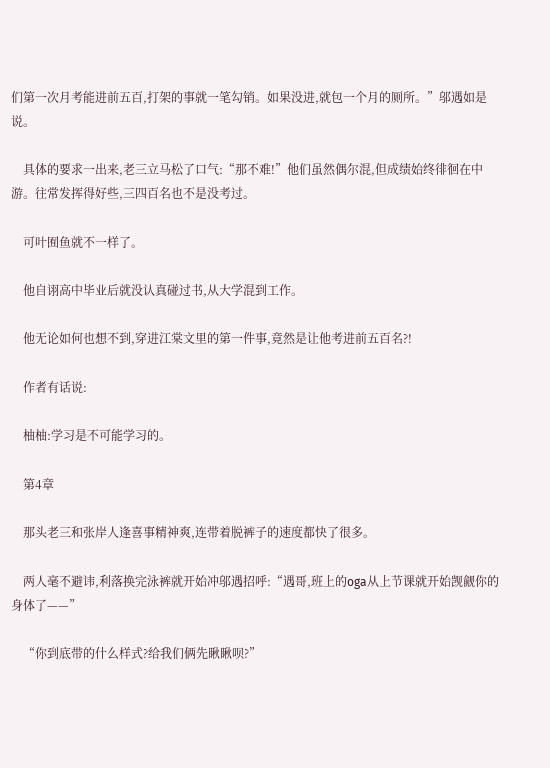们第一次月考能进前五百,打架的事就一笔勾销。如果没进,就包一个月的厕所。”邬遇如是说。

    具体的要求一出来,老三立马松了口气:“那不难!”他们虽然偶尔混,但成绩始终徘徊在中游。往常发挥得好些,三四百名也不是没考过。

    可叶囿鱼就不一样了。

    他自诩高中毕业后就没认真碰过书,从大学混到工作。

    他无论如何也想不到,穿进江棠文里的第一件事,竟然是让他考进前五百名?!

    作者有话说:

    柚柚:学习是不可能学习的。

    第4章

    那头老三和张岸人逢喜事精神爽,连带着脱裤子的速度都快了很多。

    两人毫不避讳,利落换完泳裤就开始冲邬遇招呼:“遇哥,班上的oga从上节课就开始觊觎你的身体了——”

    “你到底带的什么样式?给我们俩先瞅瞅呗?”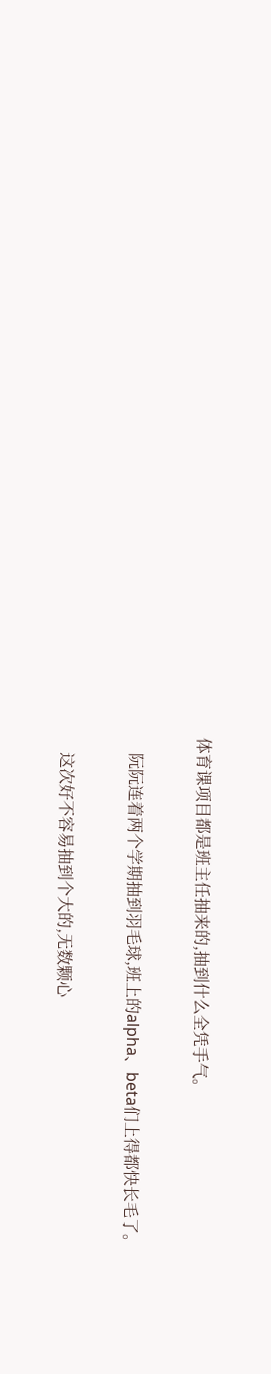体育课项目都是班主任抽来的,抽到什么全凭手气。

    阮阮连着两个学期抽到羽毛球,班上的alpha、beta们上得都快长毛了。

    这次好不容易抽到个大的,无数颗心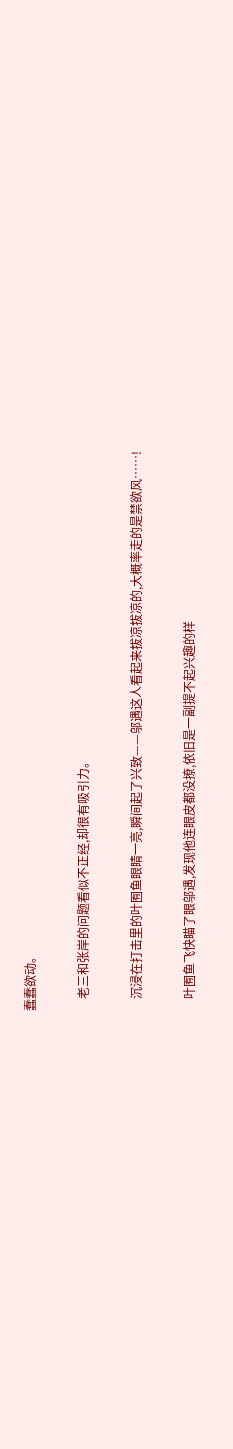蠢蠢欲动。

    老三和张岸的问题看似不正经,却很有吸引力。

    沉浸在打击里的叶囿鱼眼睛一亮,瞬间起了兴致——邬遇这人看起来拔凉拔凉的,大概率走的是禁欲风……!

    叶囿鱼飞快瞄了眼邬遇,发现他连眼皮都没撩,依旧是一副提不起兴趣的样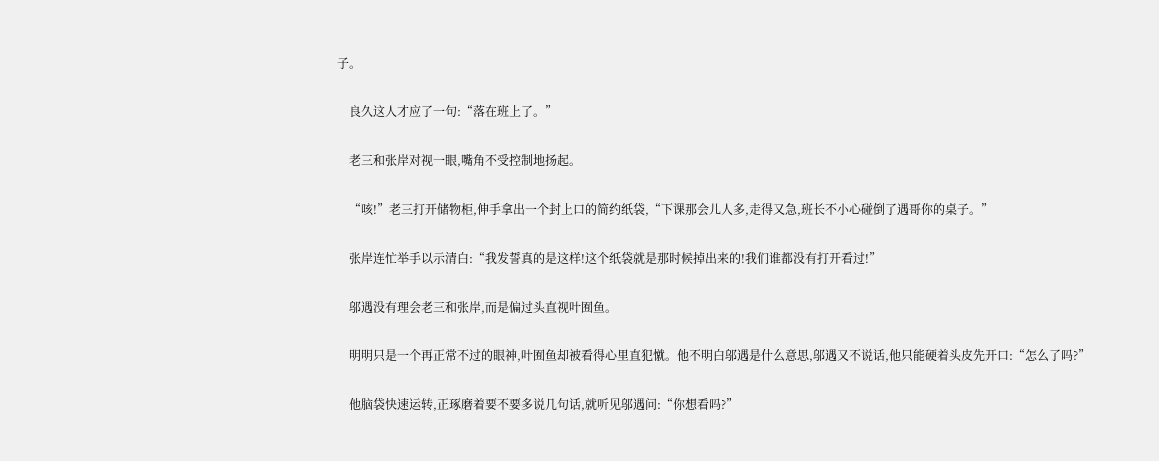子。

    良久这人才应了一句:“落在班上了。”

    老三和张岸对视一眼,嘴角不受控制地扬起。

    “咳!”老三打开储物柜,伸手拿出一个封上口的简约纸袋,“下课那会儿人多,走得又急,班长不小心碰倒了遇哥你的桌子。”

    张岸连忙举手以示清白:“我发誓真的是这样!这个纸袋就是那时候掉出来的!我们谁都没有打开看过!”

    邬遇没有理会老三和张岸,而是偏过头直视叶囿鱼。

    明明只是一个再正常不过的眼神,叶囿鱼却被看得心里直犯憱。他不明白邬遇是什么意思,邬遇又不说话,他只能硬着头皮先开口:“怎么了吗?”

    他脑袋快速运转,正琢磨着要不要多说几句话,就听见邬遇问:“你想看吗?”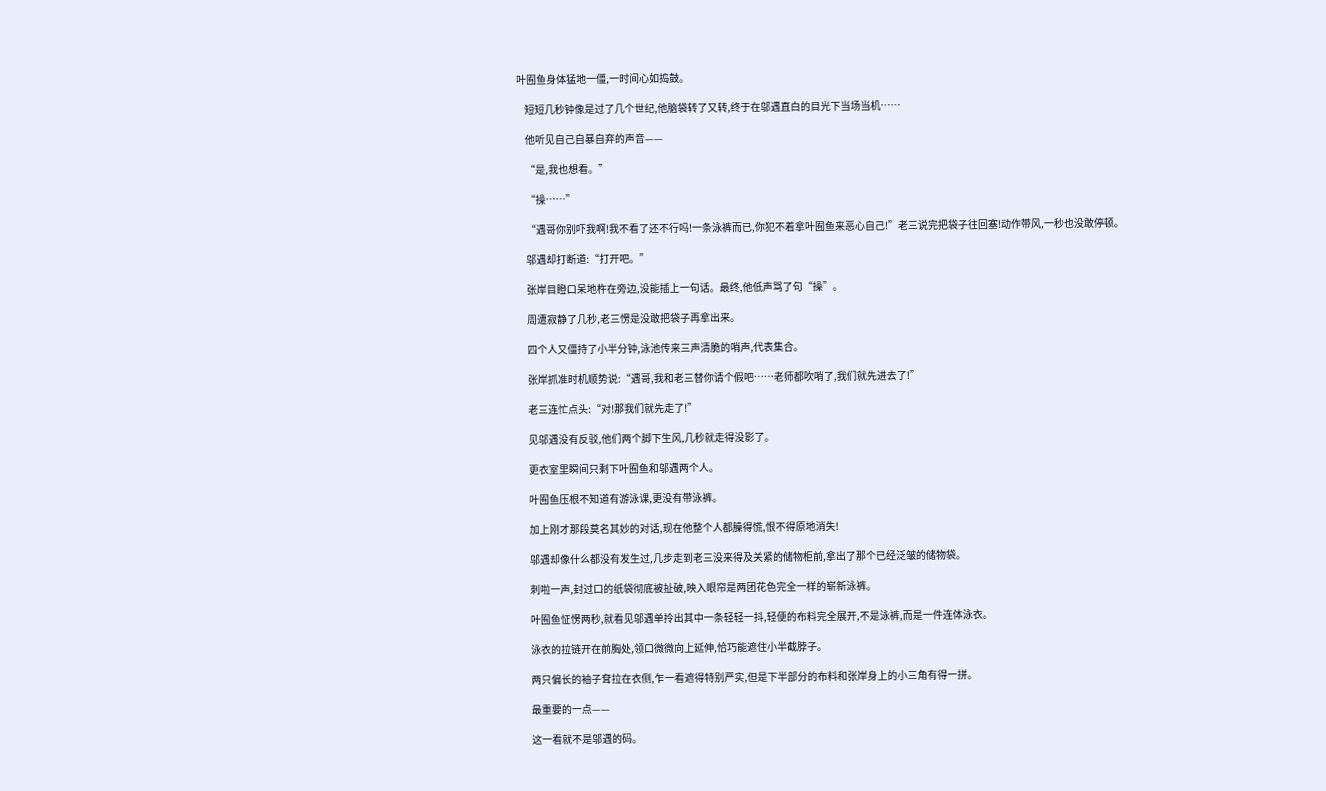叶囿鱼身体猛地一僵,一时间心如捣鼓。

    短短几秒钟像是过了几个世纪,他脑袋转了又转,终于在邬遇直白的目光下当场当机……

    他听见自己自暴自弃的声音——

    “是,我也想看。”

    “操……”

    “遇哥你别吓我啊!我不看了还不行吗!一条泳裤而已,你犯不着拿叶囿鱼来恶心自己!”老三说完把袋子往回塞!动作带风,一秒也没敢停顿。

    邬遇却打断道:“打开吧。”

    张岸目瞪口呆地杵在旁边,没能插上一句话。最终,他低声骂了句“操”。

    周遭寂静了几秒,老三愣是没敢把袋子再拿出来。

    四个人又僵持了小半分钟,泳池传来三声清脆的哨声,代表集合。

    张岸抓准时机顺势说:“遇哥,我和老三替你请个假吧……老师都吹哨了,我们就先进去了!”

    老三连忙点头:“对!那我们就先走了!”

    见邬遇没有反驳,他们两个脚下生风,几秒就走得没影了。

    更衣室里瞬间只剩下叶囿鱼和邬遇两个人。

    叶囿鱼压根不知道有游泳课,更没有带泳裤。

    加上刚才那段莫名其妙的对话,现在他整个人都臊得慌,恨不得原地消失!

    邬遇却像什么都没有发生过,几步走到老三没来得及关紧的储物柜前,拿出了那个已经泛皱的储物袋。

    刺啦一声,封过口的纸袋彻底被扯破,映入眼帘是两团花色完全一样的崭新泳裤。

    叶囿鱼怔愣两秒,就看见邬遇单拎出其中一条轻轻一抖,轻便的布料完全展开,不是泳裤,而是一件连体泳衣。

    泳衣的拉链开在前胸处,领口微微向上延伸,恰巧能遮住小半截脖子。

    两只偏长的袖子耷拉在衣侧,乍一看遮得特别严实,但是下半部分的布料和张岸身上的小三角有得一拼。

    最重要的一点——

    这一看就不是邬遇的码。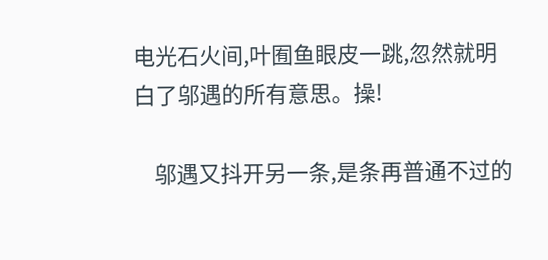电光石火间,叶囿鱼眼皮一跳,忽然就明白了邬遇的所有意思。操!

    邬遇又抖开另一条,是条再普通不过的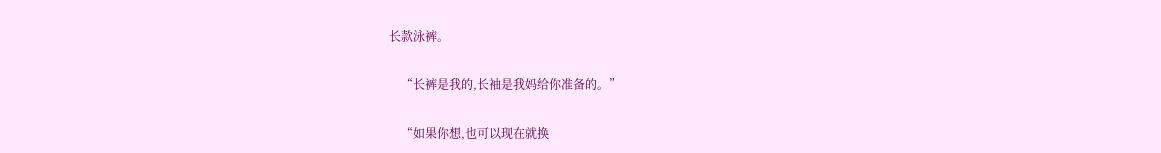长款泳裤。

    “长裤是我的,长袖是我妈给你准备的。”

    “如果你想,也可以现在就换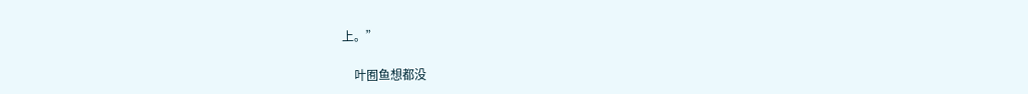上。”

    叶囿鱼想都没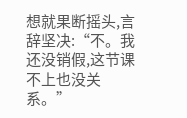想就果断摇头,言辞坚决:“不。我还没销假,这节课不上也没关系。”